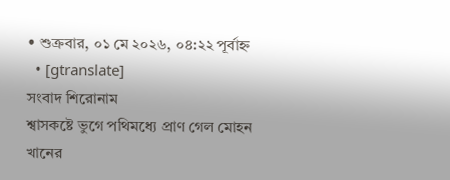• শুক্রবার, ০১ মে ২০২৬, ০৪:২২ পূর্বাহ্ন
  • [gtranslate]
সংবাদ শিরোনাম
শ্বাসকষ্টে ভুগে পথিমধ্যে প্রাণ গেল মোহন খানের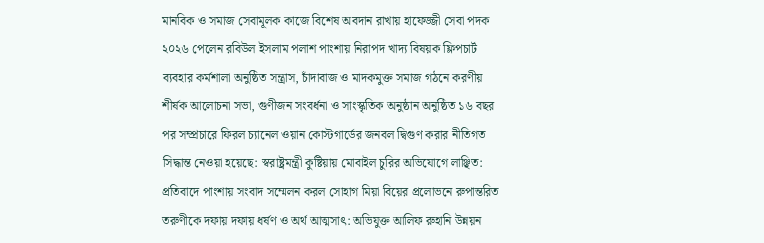মানবিক ও সমাজ সেবামূলক কাজে বিশেষ অবদান রাখায় হাফেজ্জী সেবা পদক ২০২৬ পেলেন রবিউল ইসলাম পলাশ পাংশায় নিরাপদ খাদ্য বিষয়ক ফ্লিপচার্ট ব্যবহার কর্মশালা অনুষ্ঠিত সন্ত্রাস, চাঁদাবাজ ও মাদকমুক্ত সমাজ গঠনে করণীয় শীর্ষক আলোচনা সভা, গুণীজন সংবর্ধনা ও সাংস্কৃতিক অনুষ্ঠান অনুষ্ঠিত ১৬ বছর পর সম্প্রচারে ফিরল চ্যানেল ওয়ান কোস্টগার্ডের জনবল দ্বিগুণ করার নীতিগত সিদ্ধান্ত নেওয়া হয়েছে: স্বরাষ্ট্রমন্ত্রী কুষ্টিয়ায় মোবাইল চুরির অভিযোগে লাঞ্ছিত: প্রতিবাদে পাংশায় সংবাদ সম্মেলন করল সোহাগ মিয়া বিয়ের প্রলোভনে রুপান্তরিত তরুণীকে দফায় দফায় ধর্ষণ ও অর্থ আত্মসাৎ: অভিযুক্ত আলিফ রুহানি উন্নয়ন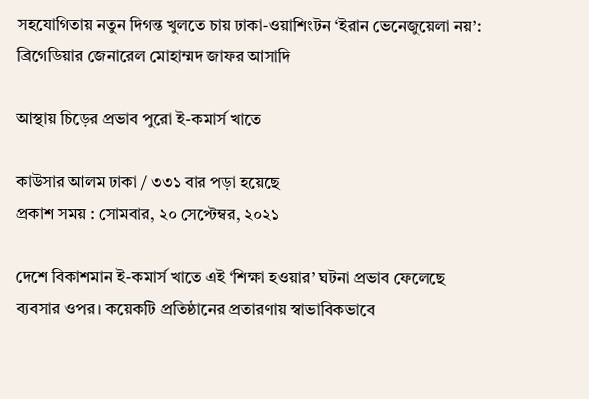সহযোগিতায় নতুন দিগন্ত খুলতে চায় ঢাকা-ওয়াশিংটন ‘ইরান ভেনেজুয়েলা নয়’: ব্রিগেডিয়ার জেনারেল মোহাম্মদ জাফর আসাদি

আস্থায় চিড়ের প্রভাব পুরো ই-কমার্স খাতে

কাউসার আলম ঢাকা / ৩৩১ বার পড়া হয়েছে
প্রকাশ সময় : সোমবার, ২০ সেপ্টেম্বর, ২০২১

দেশে বিকাশমান ই-কমার্স খাতে এই ‘শিক্ষা হওয়ার’ ঘটনা প্রভাব ফেলেছে ব্যবসার ওপর। কয়েকটি প্রতিষ্ঠানের প্রতারণায় স্বাভাবিকভাবে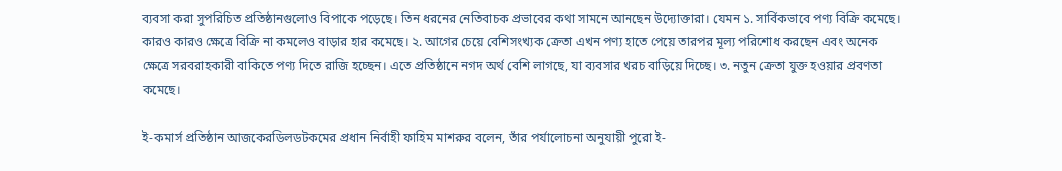ব্যবসা করা সুপরিচিত প্রতিষ্ঠানগুলোও বিপাকে পড়েছে। তিন ধরনের নেতিবাচক প্রভাবের কথা সামনে আনছেন উদ্যোক্তারা। যেমন ১. সার্বিকভাবে পণ্য বিক্রি কমেছে। কারও কারও ক্ষেত্রে বিক্রি না কমলেও বাড়ার হার কমেছে। ২. আগের চেয়ে বেশিসংখ্যক ক্রেতা এখন পণ্য হাতে পেয়ে তারপর মূল্য পরিশোধ করছেন এবং অনেক ক্ষেত্রে সরবরাহকারী বাকিতে পণ্য দিতে রাজি হচ্ছেন। এতে প্রতিষ্ঠানে নগদ অর্থ বেশি লাগছে, যা ব্যবসার খরচ বাড়িয়ে দিচ্ছে। ৩. নতুন ক্রেতা যুক্ত হওয়ার প্রবণতা কমেছে।

ই-কমার্স প্রতিষ্ঠান আজকেরডিলডটকমের প্রধান নির্বাহী ফাহিম মাশরুর বলেন, তাঁর পর্যালোচনা অনুযায়ী পুরো ই-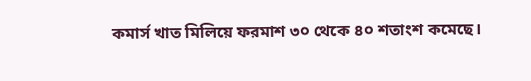কমার্স খাত মিলিয়ে ফরমাশ ৩০ থেকে ৪০ শতাংশ কমেছে।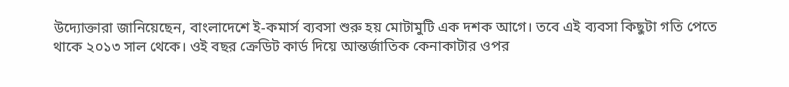উদ্যোক্তারা জানিয়েছেন, বাংলাদেশে ই-কমার্স ব্যবসা শুরু হয় মোটামুটি এক দশক আগে। তবে এই ব্যবসা কিছুটা গতি পেতে থাকে ২০১৩ সাল থেকে। ওই বছর ক্রেডিট কার্ড দিয়ে আন্তর্জাতিক কেনাকাটার ওপর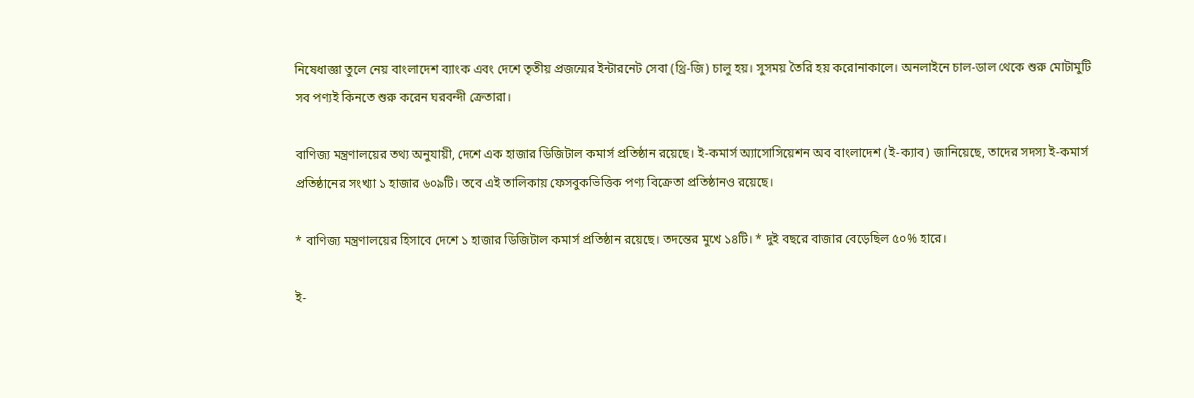নিষেধাজ্ঞা তুলে নেয় বাংলাদেশ ব্যাংক এবং দেশে তৃতীয় প্রজন্মের ইন্টারনেট সেবা (থ্রি-জি) চালু হয়। সুসময় তৈরি হয় করোনাকালে। অনলাইনে চাল-ডাল থেকে শুরু মোটামুটি সব পণ্যই কিনতে শুরু করেন ঘরবন্দী ক্রেতারা।

বাণিজ্য মন্ত্রণালয়ের তথ্য অনুযায়ী, দেশে এক হাজার ডিজিটাল কমার্স প্রতিষ্ঠান রয়েছে। ই-কমার্স অ্যাসোসিয়েশন অব বাংলাদেশ (ই-ক্যাব) জানিয়েছে, তাদের সদস্য ই-কমার্স প্রতিষ্ঠানের সংখ্যা ১ হাজার ৬০৯টি। তবে এই তালিকায় ফেসবুকভিত্তিক পণ্য বিক্রেতা প্রতিষ্ঠানও রয়েছে।

* বাণিজ্য মন্ত্রণালয়ের হিসাবে দেশে ১ হাজার ডিজিটাল কমার্স প্রতিষ্ঠান রয়েছে। তদন্তের মুখে ১৪টি। * দুই বছরে বাজার বেড়েছিল ৫০% হারে।

ই-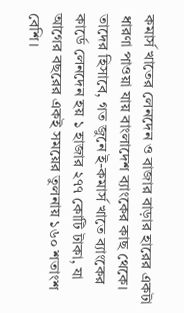কমার্স খাতের লেনদেন ও বাজার বাড়ার হারের একটা ধারণা পাওয়া যায় বাংলাদেশ ব্যাংকের কাছ থেকে। তাদের হিসাবে, গত জুনে ই-কমার্স খাতে ব্যাংকের কার্ডে লেনদেন হয় ১ হাজার ২৭৭ কোটি টাকা, যা আগের বছরের একই সময়ের তুলনায় ১৬০ শতাংশ বেশি।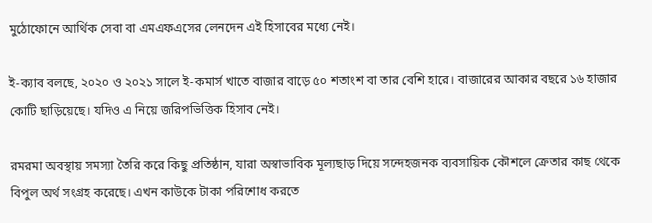মুঠোফোনে আর্থিক সেবা বা এমএফএসের লেনদেন এই হিসাবের মধ্যে নেই।

ই-ক্যাব বলছে, ২০২০ ও ২০২১ সালে ই-কমার্স খাতে বাজার বাড়ে ৫০ শতাংশ বা তার বেশি হারে। বাজারের আকার বছরে ১৬ হাজার কোটি ছাড়িয়েছে। যদিও এ নিয়ে জরিপভিত্তিক হিসাব নেই।

রমরমা অবস্থায় সমস্যা তৈরি করে কিছু প্রতিষ্ঠান, যারা অস্বাভাবিক মূল্যছাড় দিয়ে সন্দেহজনক ব্যবসায়িক কৌশলে ক্রেতার কাছ থেকে বিপুল অর্থ সংগ্রহ করেছে। এখন কাউকে টাকা পরিশোধ করতে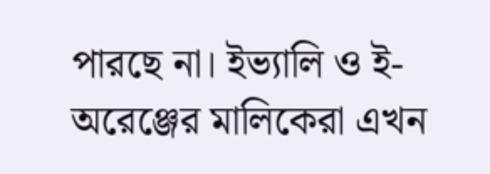পারছে না। ইভ্যালি ও ই-অরেঞ্জের মালিকেরা এখন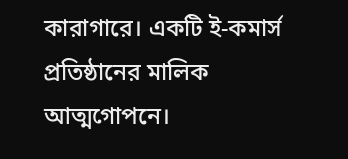কারাগারে। একটি ই-কমার্স প্রতিষ্ঠানের মালিক আত্মগোপনে।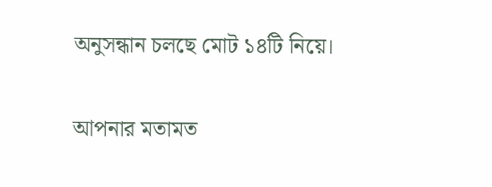অনুসন্ধান চলছে মোট ১৪টি নিয়ে।


আপনার মতামত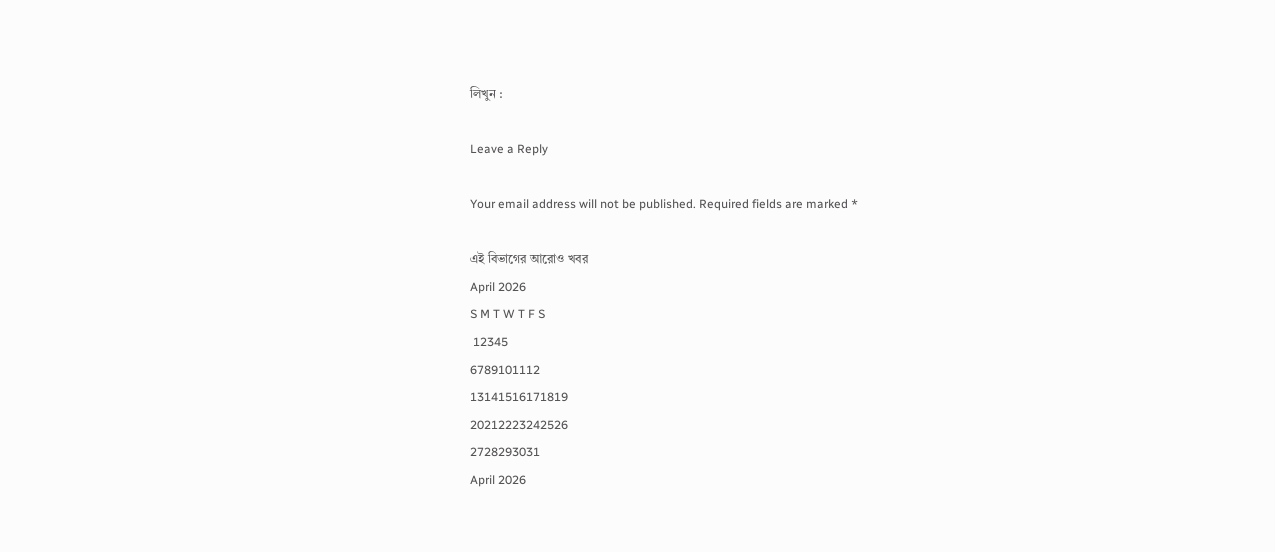লিখুন :

Leave a Reply

Your email address will not be published. Required fields are marked *

এই বিভাগের আরোও খবর
April 2026
S M T W T F S
 12345
6789101112
13141516171819
20212223242526
2728293031
April 2026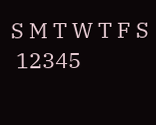S M T W T F S
 12345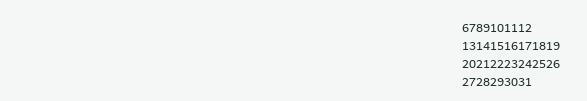6789101112
13141516171819
20212223242526
2728293031